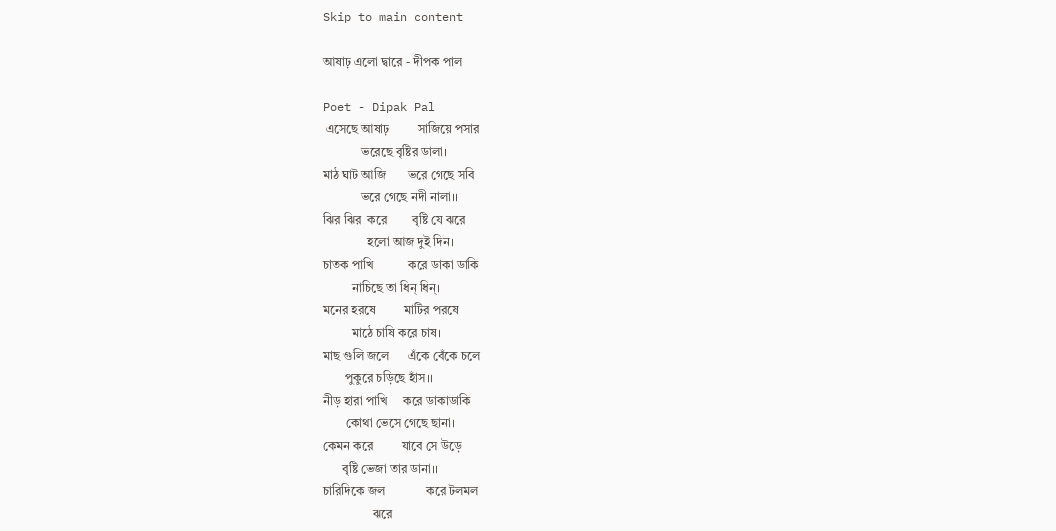Skip to main content

আষাঢ় এলো দ্বারে - দীপক পাল

Poet - Dipak Pal
 এসেছে আষাঢ়         সাজিয়ে পসার
            ভরেছে বৃষ্টির ডালা।
মাঠ ঘাট আজি       ভরে গেছে সবি
            ভরে গেছে নদী নালা।।
ঝির ঝির  করে        বৃষ্টি যে ঝরে
              হলো আজ দুই দিন।
চাতক পাখি           করে ডাকা ডাকি
         নাচিছে তা ধিন্ ধিন্।
মনের হরষে         মাটির পরষে
         মাঠে চাষি করে চাষ।
মাছ গুলি জলে      এঁকে বেঁকে চলে
       পুকুরে চড়িছে হাঁস।।
নীড় হারা পাখি     করে ডাকাডাকি
       কোথা ভেসে গেছে ছানা।
কেমন করে         যাবে সে উড়ে
      বৃষ্টি ভেজা তার ডানা।।
চারিদিকে জল             করে টলমল
                ঝরে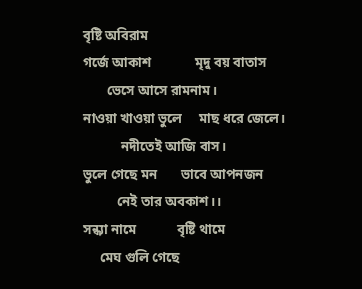বৃষ্টি অবিরাম
গর্জে আকাশ             মৃদু বয় বাতাস
       ভেসে আসে রামনাম।
নাওয়া খাওয়া ভুলে     মাছ ধরে জেলে।
           নদীতেই আজি বাস।
ভুলে গেছে মন       ভাবে আপনজন
          নেই তার অবকাশ।।
সন্ধ্যা নামে            বৃষ্টি থামে
     মেঘ গুলি গেছে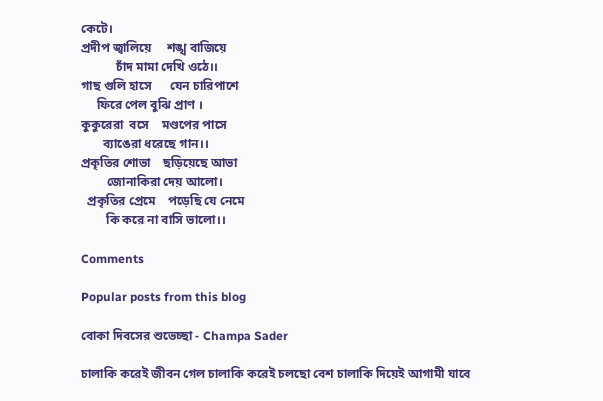কেটে।
প্রদীপ জ্বালিয়ে     শঙ্খ বাজিয়ে
           চাঁদ মামা দেখি ওঠে।।
গাছ গুলি হাসে      যেন চারিপাশে
     ফিরে পেল বুঝি প্রাণ ।
কুকুরেরা  বসে    মণ্ডপের পাসে
       ব্যাঙেরা ধরেছে গান।।
প্রকৃতির শোভা    ছড়িয়েছে আভা
        জোনাকিরা দেয় আলো।
  প্রকৃতির প্রেমে    পড়েছি যে নেমে
        কি করে না বাসি ভালো।।

Comments

Popular posts from this blog

বোকা দিবসের শুভেচ্ছা - Champa Sader

চালাকি করেই জীবন গেল চালাকি করেই চলছো বেশ চালাকি দিয়েই আগামী যাবে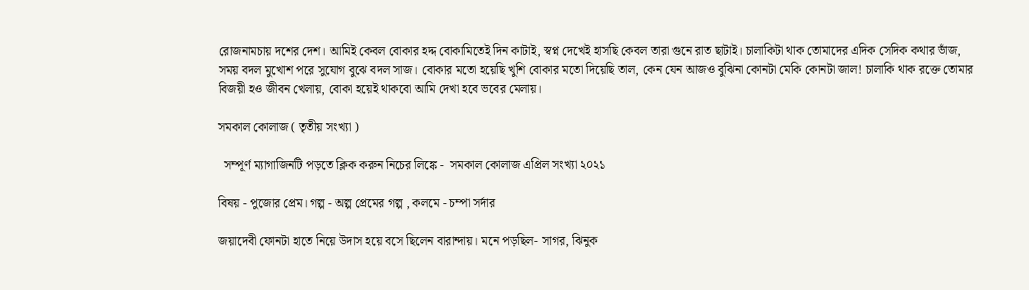রোজনামচায় দশের দেশ। আমিই কেবল বোকার হদ্দ বোকামিতেই দিন কাটাই, স্বপ্ন দেখেই হাসছি কেবল তারা গুনে রাত ছাটাই। চালাকিটা থাক তোমাদের এদিক সেদিক কথার ভাঁজ, সময় বদল মুখোশ পরে সুযোগ বুঝে বদল সাজ। বোকার মতো হয়েছি খুশি বোকার মতো দিয়েছি তাল, কেন যেন আজও বুঝিনা কোনটা মেকি কোনটা জাল! চালাকি থাক রক্তে তোমার বিজয়ী হও জীবন খেলায়, বোকা হয়েই থাকবো আমি দেখা হবে ভবের মেলায়।

সমকাল কোলাজ ( তৃতীয় সংখ্যা )

  সম্পূর্ণ ম্যাগাজিনটি পড়তে ক্লিক করুন নিচের লিঙ্কে -  সমকাল কোলাজ এপ্রিল সংখ্যা ২০২১

বিষয় - পুজোর প্রেম। গল্প - অল্প প্রেমের গল্প , কলমে - চম্পা সর্দার

জয়াদেবী ফোনটা হাতে নিয়ে উদাস হয়ে বসে ছিলেন বারান্দায়। মনে পড়ছিল- সাগর, ঝিনুক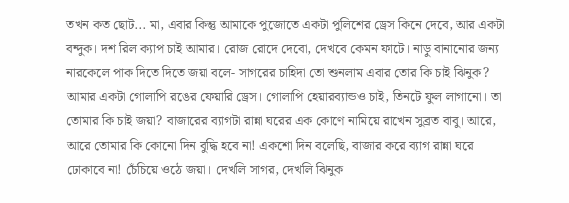তখন কত ছোট... মা, এবার কিন্তু আমাকে পুজোতে একটা পুলিশের ড্রেস কিনে দেবে, আর একটা বন্দুক। দশ রিল ক্যাপ চাই আমার। রোজ রোদে দেবো, দেখবে কেমন ফাটে। নাড়ু বানানোর জন্য নারকেলে পাক দিতে দিতে জয়া বলে- সাগরের চাহিদা তো শুনলাম এবার তোর কি চাই ঝিনুক? আমার একটা গোলাপি রঙের ফেয়ারি ড্রেস। গোলাপি হেয়ারব্যান্ডও চাই, তিনটে ফুল লাগানো। তা তোমার কি চাই জয়া? বাজারের ব্যাগটা রান্না ঘরের এক কোণে নামিয়ে রাখেন সুব্রত বাবু। আরে, আরে তোমার কি কোনো দিন বুদ্ধি হবে না! একশো দিন বলেছি, বাজার করে ব্যাগ রান্না ঘরে ঢোকাবে না! চেঁচিয়ে ওঠে জয়া। দেখলি সাগর, দেখলি ঝিনুক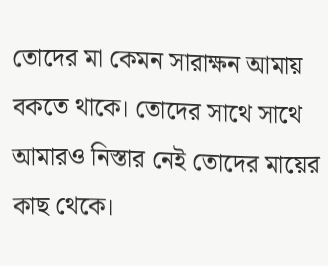তোদের মা কেমন সারাক্ষন আমায় বকতে থাকে। তোদের সাথে সাথে আমারও নিস্তার নেই তোদের মায়ের কাছ থেকে।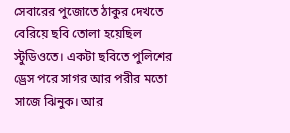সেবারের পুজোতে ঠাকুর দেখতে বেরিয়ে ছবি তোলা হয়েছিল স্টুডিওতে। একটা ছবিতে পুলিশের ড্রেস পরে সাগর আর পরীর মতো সাজে ঝিনুক। আর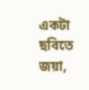একটা ছবিতে জয়া,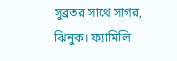সুব্রতর সাথে সাগর, ঝিনুক। ফ্যামিলি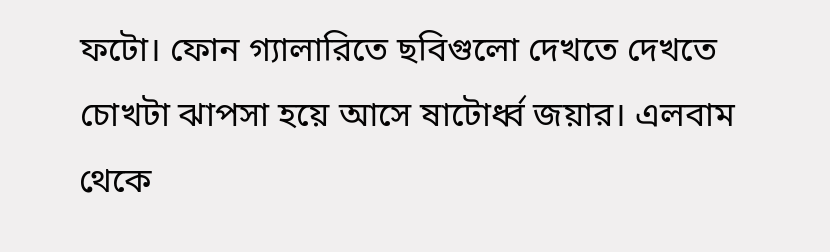ফটো। ফোন গ্যালারিতে ছবিগুলো দেখতে দেখতে চোখটা ঝাপসা হয়ে আসে ষাটোর্ধ্ব জয়ার। এলবাম থেকে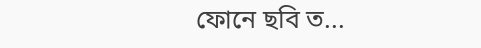ফোনে ছবি ত...